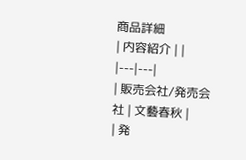商品詳細
| 内容紹介 | |
|---|---|
| 販売会社/発売会社 | 文藝春秋 |
| 発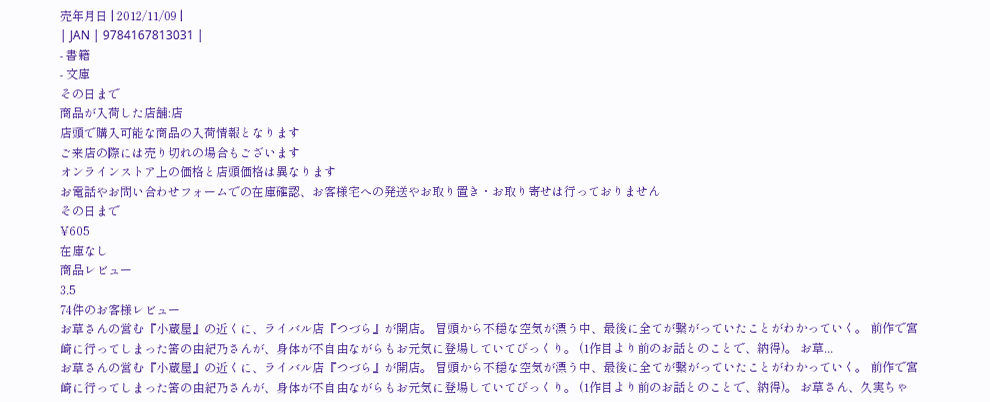売年月日 | 2012/11/09 |
| JAN | 9784167813031 |
- 書籍
- 文庫
その日まで
商品が入荷した店舗:店
店頭で購入可能な商品の入荷情報となります
ご来店の際には売り切れの場合もございます
オンラインストア上の価格と店頭価格は異なります
お電話やお問い合わせフォームでの在庫確認、お客様宅への発送やお取り置き・お取り寄せは行っておりません
その日まで
¥605
在庫なし
商品レビュー
3.5
74件のお客様レビュー
お草さんの営む『小蔵屋』の近くに、ライバル店『つづら』が開店。 冒頭から不穏な空気が漂う中、最後に全てが繋がっていたことがわかっていく。 前作で宮崎に行ってしまった筈の由紀乃さんが、身体が不自由ながらもお元気に登場していてびっくり。 (1作目より前のお話とのことで、納得)。 お草...
お草さんの営む『小蔵屋』の近くに、ライバル店『つづら』が開店。 冒頭から不穏な空気が漂う中、最後に全てが繋がっていたことがわかっていく。 前作で宮崎に行ってしまった筈の由紀乃さんが、身体が不自由ながらもお元気に登場していてびっくり。 (1作目より前のお話とのことで、納得)。 お草さん、久実ちゃ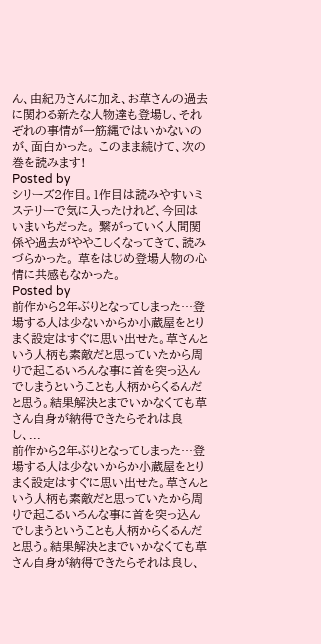ん、由紀乃さんに加え、お草さんの過去に関わる新たな人物達も登場し、それぞれの事情が一筋縄ではいかないのが、面白かった。 このまま続けて、次の巻を読みます!
Posted by
シリーズ2作目。1作目は読みやすいミステリーで気に入ったけれど、今回はいまいちだった。 繋がっていく人間関係や過去がややこしくなってきて、読みづらかった。 草をはじめ登場人物の心情に共感もなかった。
Posted by
前作から2年ぶりとなってしまった…登場する人は少ないからか小蔵屋をとりまく設定はすぐに思い出せた。草さんという人柄も素敵だと思っていたから周りで起こるいろんな事に首を突っ込んでしまうということも人柄からくるんだと思う。結果解決とまでいかなくても草さん自身が納得できたらそれは良し、...
前作から2年ぶりとなってしまった…登場する人は少ないからか小蔵屋をとりまく設定はすぐに思い出せた。草さんという人柄も素敵だと思っていたから周りで起こるいろんな事に首を突っ込んでしまうということも人柄からくるんだと思う。結果解決とまでいかなくても草さん自身が納得できたらそれは良し、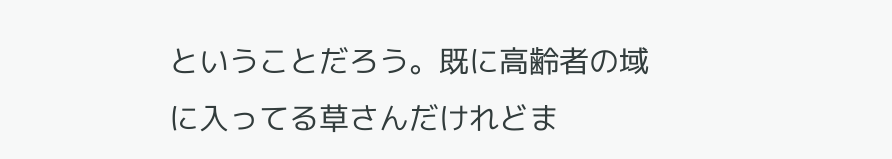ということだろう。既に高齢者の域に入ってる草さんだけれどま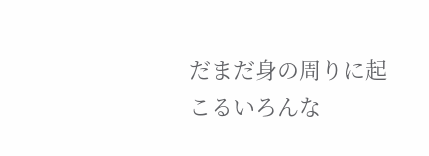だまだ身の周りに起こるいろんな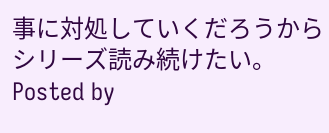事に対処していくだろうからシリーズ読み続けたい。
Posted by